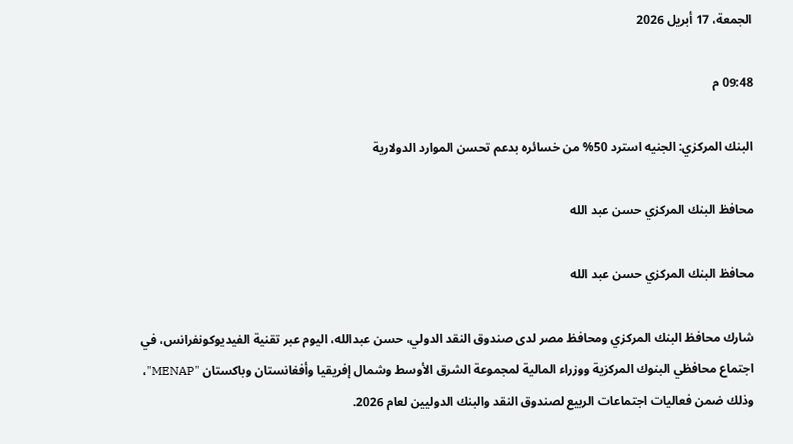الجمعة، 17 أبريل 2026

09:48 م

البنك المركزي: الجنيه استرد 50% من خسائره بدعم تحسن الموارد الدولارية

محافظ البنك المركزي حسن عبد الله

محافظ البنك المركزي حسن عبد الله

شارك محافظ البنك المركزي ومحافظ مصر لدى صندوق النقد الدولي، حسن عبدالله، اليوم عبر تقنية الفيديوكونفرانس، في اجتماع محافظي البنوك المركزية ووزراء المالية لمجموعة الشرق الأوسط وشمال إفريقيا وأفغانستان وباكستان "MENAP"، وذلك ضمن فعاليات اجتماعات الربيع لصندوق النقد والبنك الدوليين لعام 2026.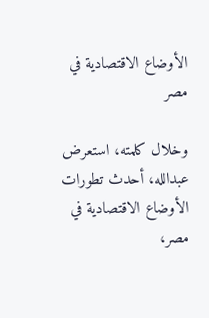الأوضاع الاقتصادية في مصر

وخلال كلمته، استعرض عبدالله، أحدث تطورات الأوضاع الاقتصادية في مصر،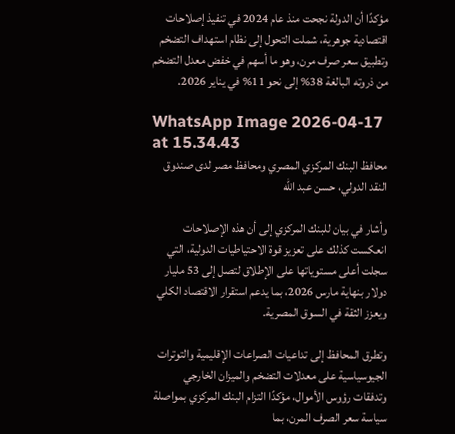مؤكدًا أن الدولة نجحت منذ عام 2024 في تنفيذ إصلاحات اقتصادية جوهرية، شملت التحول إلى نظام استهداف التضخم وتطبيق سعر صرف مرن، وهو ما أسهم في خفض معدل التضخم من ذروته البالغة 38% إلى نحو 11% في يناير 2026.

WhatsApp Image 2026-04-17 at 15.34.43
محافظ البنك المركزي المصري ومحافظ مصر لدى صندوق النقد الدولي، حسن عبد الله

وأشار في بيان للبنك المركزي إلى أن هذه الإصلاحات انعكست كذلك على تعزيز قوة الاحتياطيات الدولية، التي سجلت أعلى مستوياتها على الإطلاق لتصل إلى 53 مليار دولار بنهاية مارس 2026، بما يدعم استقرار الاقتصاد الكلي ويعزز الثقة في السوق المصرية.

وتطرق المحافظ إلى تداعيات الصراعات الإقليمية والتوترات الجيوسياسية على معدلات التضخم والميزان الخارجي وتدفقات رؤوس الأموال، مؤكدًا التزام البنك المركزي بمواصلة سياسة سعر الصرف المرن، بما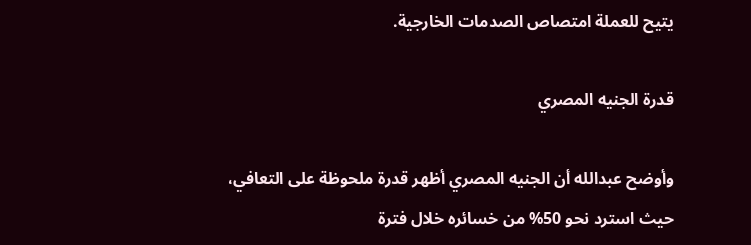يتيح للعملة امتصاص الصدمات الخارجية.

قدرة الجنيه المصري

وأوضح عبدالله أن الجنيه المصري أظهر قدرة ملحوظة على التعافي، حيث استرد نحو 50% من خسائره خلال فترة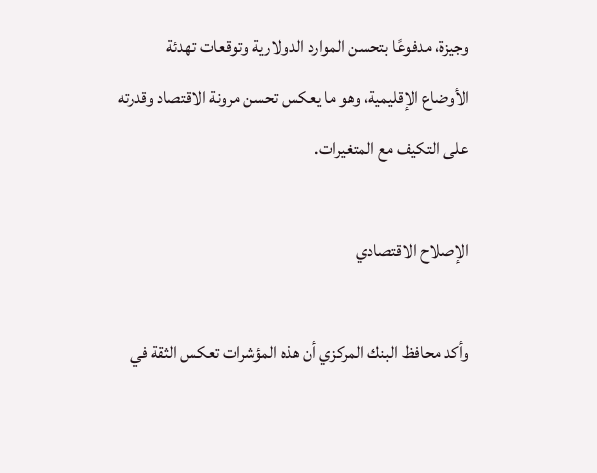وجيزة، مدفوعًا بتحسن الموارد الدولارية وتوقعات تهدئة الأوضاع الإقليمية، وهو ما يعكس تحسن مرونة الاقتصاد وقدرته على التكيف مع المتغيرات.

الإصلاح الاقتصادي

وأكد محافظ البنك المركزي أن هذه المؤشرات تعكس الثقة في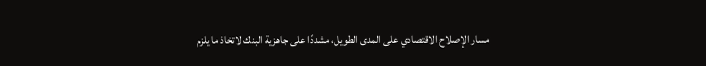مسار الإصلاح الاقتصادي على المدى الطويل، مشددًا على جاهزية البنك لاتخاذ ما يلزم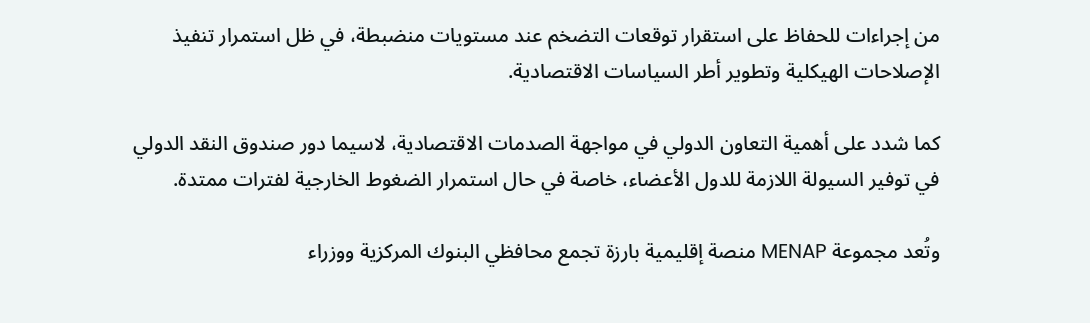من إجراءات للحفاظ على استقرار توقعات التضخم عند مستويات منضبطة، في ظل استمرار تنفيذ الإصلاحات الهيكلية وتطوير أطر السياسات الاقتصادية.

كما شدد على أهمية التعاون الدولي في مواجهة الصدمات الاقتصادية، لاسيما دور صندوق النقد الدولي في توفير السيولة اللازمة للدول الأعضاء، خاصة في حال استمرار الضغوط الخارجية لفترات ممتدة.

وتُعد مجموعة MENAP منصة إقليمية بارزة تجمع محافظي البنوك المركزية ووزراء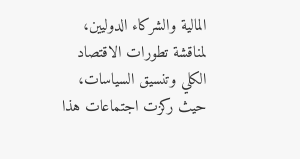المالية والشركاء الدوليين، لمناقشة تطورات الاقتصاد الكلي وتنسيق السياسات، حيث ركزت اجتماعات هذا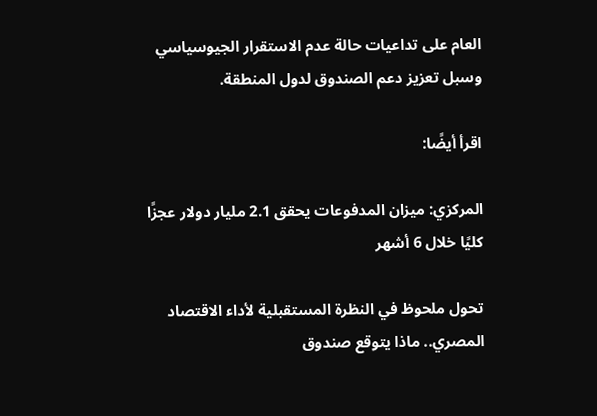العام على تداعيات حالة عدم الاستقرار الجيوسياسي وسبل تعزيز دعم الصندوق لدول المنطقة.

اقرأ أيضًا:

المركزي: ميزان المدفوعات يحقق 2.1 مليار دولار عجزًا كليًا خلال 6 أشهر

تحول ملحوظ في النظرة المستقبلية لأداء الاقتصاد المصري.. ماذا يتوقع صندوق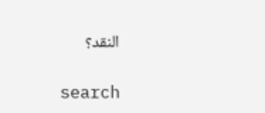النقد؟

search